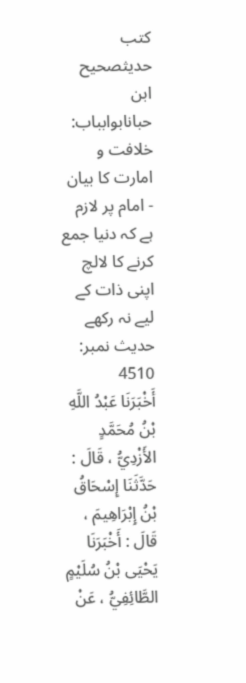کتب حدیثصحیح ابن حبانابوابباب: خلافت و امارت کا بیان - امام پر لازم ہے کہ دنیا جمع کرنے کا لالچ اپنی ذات کے لیے نہ رکھے
حدیث نمبر: 4510
أَخْبَرَنَا عَبْدُ اللَّهِ بْنُ مُحَمَّدٍ الأَزْدِيُّ ، قَالَ : حَدَّثَنَا إِسْحَاقُ بْنُ إِبْرَاهِيمَ ، قَالَ : أَخْبَرَنَا يَحْيَى بْنُ سُلَيْمٍ الطَّائِفِيُّ ، عَنْ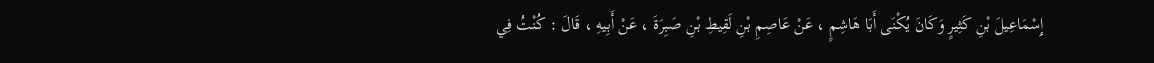إِسْمَاعِيلَ بْنِ كَثِيرٍ وَكَانَ يُكْنَى أَبَا هَاشِمٍ ، عَنْ عَاصِمِ بْنِ لَقِيطِ بْنِ صَبِرَةَ ، عَنْ أَبِيهِ ، قَالَ : كُنْتُ فِي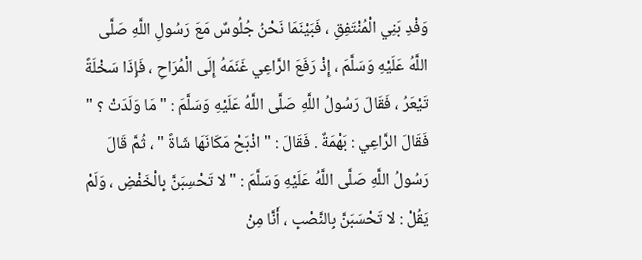وَفْدِ بَنِي الْمُنْتَفِقِ ، فَبَيْنَمَا نَحْنُ جُلُوسٌ مَعَ رَسُولِ اللَّهِ صَلَّى اللَّهُ عَلَيْهِ وَسَلَّمَ ، إِذْ رَفَعَ الرَّاعِي غَنَمَهُ إِلَى الْمُرَاحِ ، فَإِذَا سَخْلَةً تَيْعَرُ ، فَقَالَ رَسُولُ اللَّهِ صَلَّى اللَّهُ عَلَيْهِ وَسَلَّمَ : " مَا وَلَدَتْ ؟ " فَقَالَ الرَّاعِي : بَهْمَةٌ . فَقَالَ : " اذْبَحْ مَكَانَهَا شَاةً " ، ثُمَّ قَالَ رَسُولُ اللَّهِ صَلَّى اللَّهُ عَلَيْهِ وَسَلَّمَ : " لا تَحْسِبَنَّ بِالْخَفْضِ ، وَلَمْ يَقُلْ : لا تَحْسَبَنَّ بِالنَّصْبِ ، أَنَّا مِنْ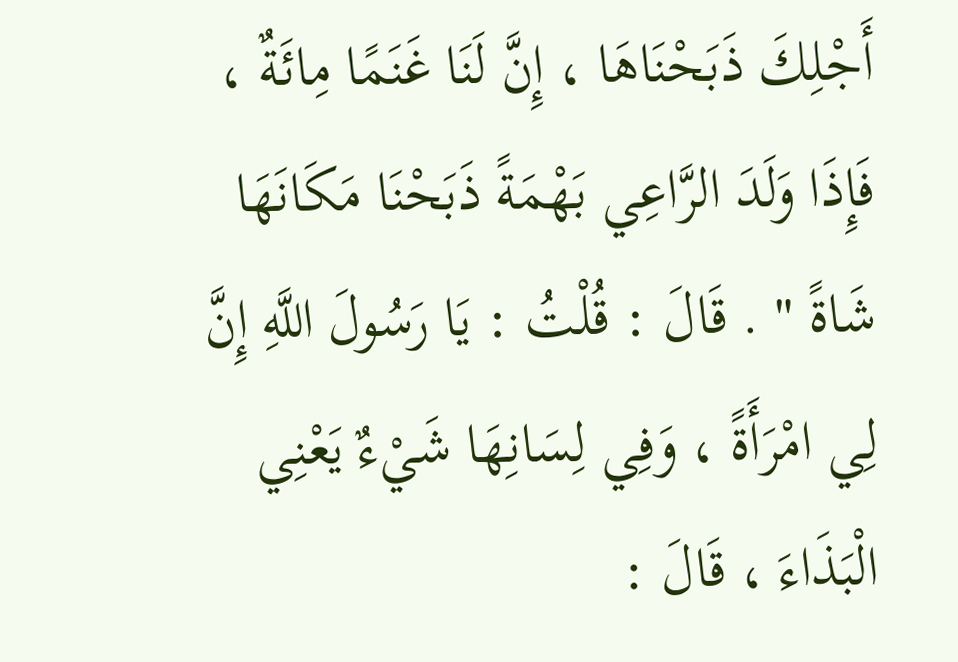أَجْلِكَ ذَبَحْنَاهَا ، إِنَّ لَنَا غَنَمًا مِائَةٌ ، فَإِذَا وَلَدَ الرَّاعِي بَهْمَةً ذَبَحْنَا مَكَانَهَا شَاةً " . قَالَ : قُلْتُ : يَا رَسُولَ اللَّهِ إِنَّ لِي امْرَأَةً ، وَفِي لِسَانِهَا شَيْءٌ يَعْنِي الْبَذَاءَ ، قَالَ :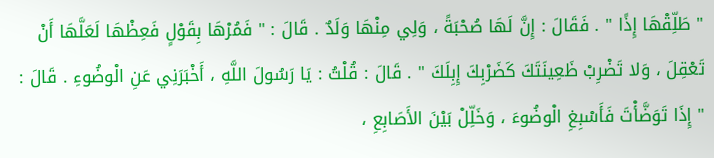" طَلِّقْهَا إِذًا " . فَقَالَ : إِنَّ لَهَا صُحْبَةً ، وَلِي مِنْهَا وَلَدٌ . قَالَ : " فَمُرْهَا بِقَوْلٍ فَعِظْهَا لَعَلَّهَا أَنْ تَعْقِلَ ، وَلا تَضْرِبْ ظَعِينَتَكَ كَضَرْبِكَ إِبِلَكَ " . قَالَ : قُلْتُ : يَا رَسُولَ اللَّهِ ، أَخْبَرَنِي عَنِ الْوضُوءِ . قَالَ : " إِذَا تَوَضَّأْتَ فَأَسْبِغِ الْوضُوءَ ، وَخَلِّلْ بَيْنَ الأَصَابِعِ ،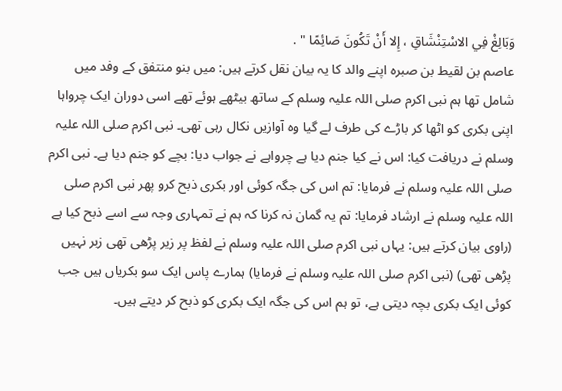وَبَالِغْ فِي الاسْتِنْشَاقِ ، إِلا أَنْ تَكُونَ صَائِمًا " .
عاصم بن لقیط بن صبرہ اپنے والد کا یہ بیان نقل کرتے ہیں: میں بنو منتفق کے وفد میں شامل تھا ہم نبی اکرم صلی اللہ علیہ وسلم کے ساتھ بیٹھے ہوئے تھے اسی دوران ایک چرواہا اپنی بکری کو اٹھا کر باڑے کی طرف لے گیا وہ آوازیں نکال رہی تھی۔ نبی اکرم صلی اللہ علیہ وسلم نے دریافت کیا: اس نے کیا جنم دیا ہے چرواہے نے جواب دیا: بچے کو جنم دیا ہے۔ نبی اکرم صلی اللہ علیہ وسلم نے فرمایا: تم اس کی جگہ کوئی اور بکری ذبح کرو پھر نبی اکرم صلی اللہ علیہ وسلم نے ارشاد فرمایا: تم یہ گمان نہ کرنا کہ ہم نے تمہاری وجہ سے اسے ذبح کیا ہے (راوی بیان کرتے ہیں: یہاں نبی اکرم صلی اللہ علیہ وسلم نے لفظ پر زیر پڑھی تھی زبر نہیں پڑھی تھی) (نبی اکرم صلی اللہ علیہ وسلم نے فرمایا) ہمارے پاس ایک سو بکریاں ہیں جب کوئی ایک بکری بچہ دیتی ہے، تو ہم اس کی جگہ ایک بکری کو ذبح کر دیتے ہیں۔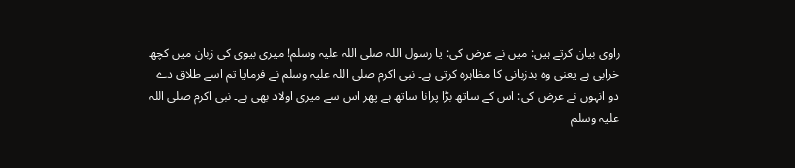راوی بیان کرتے ہیں: میں نے عرض کی: یا رسول اللہ صلی اللہ علیہ وسلم! میری بیوی کی زبان میں کچھ خرابی ہے یعنی وہ بدزبانی کا مظاہرہ کرتی ہے۔ نبی اکرم صلی اللہ علیہ وسلم نے فرمایا تم اسے طلاق دے دو انہوں نے عرض کی: اس کے ساتھ بڑا پرانا ساتھ ہے پھر اس سے میری اولاد بھی ہے۔ نبی اکرم صلی اللہ علیہ وسلم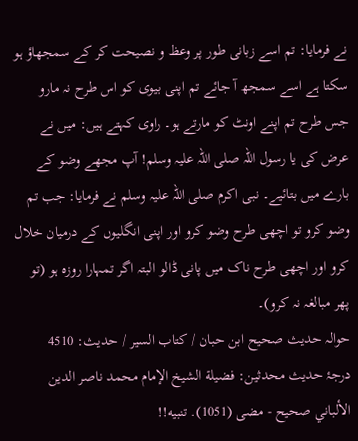نے فرمایا: تم اسے زبانی طور پر وعظ و نصیحت کر کے سمجھاؤ ہو سکتا ہے اسے سمجھ آ جائے تم اپنی بیوی کو اس طرح نہ مارو جس طرح تم اپنے اونٹ کو مارتے ہو۔ راوی کہتے ہیں: میں نے عرض کی یا رسول اللہ صلی اللہ علیہ وسلم! آپ مجھے وضو کے بارے میں بتائیے۔ نبی اکرم صلی اللہ علیہ وسلم نے فرمایا: جب تم وضو کرو تو اچھی طرح وضو کرو اور اپنی انگلیوں کے درمیان خلال کرو اور اچھی طرح ناک میں پانی ڈالو البتہ اگر تمہارا روزہ ہو (تو پھر مبالغہ نہ کرو)۔
حوالہ حدیث صحیح ابن حبان / كتاب السير / حدیث: 4510
درجۂ حدیث محدثین: فضيلة الشيخ الإمام محمد ناصر الدين الألباني صحيح - مضى (1051). تنبيه!!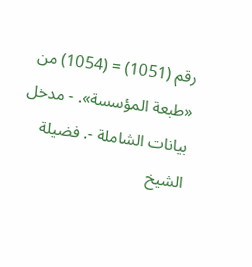رقم (1051) = (1054) من «طبعة المؤسسة». - مدخل بيانات الشاملة -. فضيلة الشيخ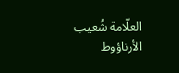العلّامة شُعيب الأرناؤوط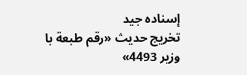إسناده جيد
تخریج حدیث «رقم طبعة با وزير 4493»